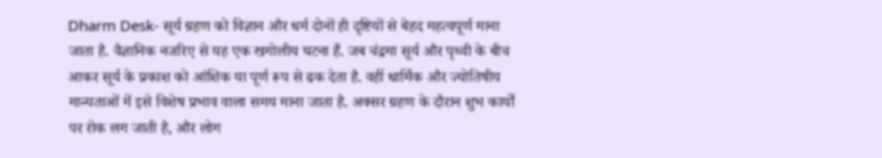Dharm Desk- सूर्य ग्रहण को विज्ञान और धर्म दोनों ही दृष्टियों से बेहद महत्वपूर्ण माना जाता है. वैज्ञानिक नजरिए से यह एक खगोलीय घटना हैं. जब चंद्रमा सूर्य और पृथ्वी के बीच आकर सूर्य के प्रकाश को आंशिक या पूर्ण रूप से ढक देता है. वहीं धार्मिक और ज्योतिषीय मान्यताओं में इसे विशेष प्रभाव वाला समय माना जाता है. अक्सर ग्रहण के दौरान शुभ कार्यों पर रोक लग जाती है, और लोग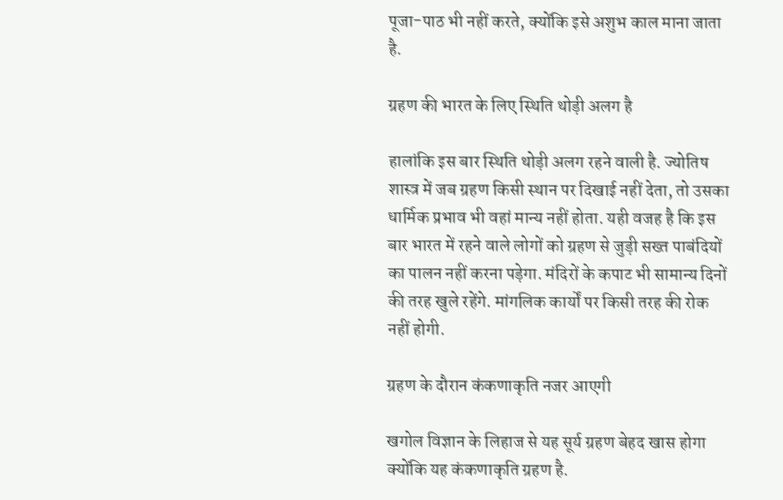पूजा-पाठ भी नहीं करते, क्योंकि इसे अशुभ काल माना जाता है.

ग्रहण की भारत के लिए स्थिति थोड़ी अलग है

हालांकि इस बार स्थिति थोड़ी अलग रहने वाली है. ज्योतिष शास्त्र में जब ग्रहण किसी स्थान पर दिखाई नहीं देता, तो उसका धार्मिक प्रभाव भी वहां मान्य नहीं होता. यही वजह है कि इस बार भारत में रहने वाले लोगों को ग्रहण से जुड़ी सख्त पाबंदियों का पालन नहीं करना पड़ेगा. मंदिरों के कपाट भी सामान्य दिनों की तरह खुले रहेंगे. मांगलिक कार्यों पर किसी तरह की रोक नहीं होगी.

ग्रहण के दौरान कंकणाकृति नजर आएगी

खगोल विज्ञान के लिहाज से यह सूर्य ग्रहण बेहद खास होगा क्योंकि यह कंकणाकृति ग्रहण है.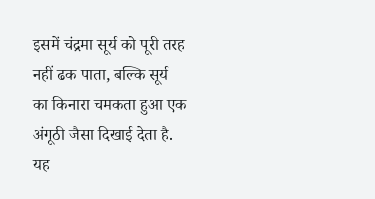इसमें चंद्रमा सूर्य को पूरी तरह नहीं ढक पाता, बल्कि सूर्य का किनारा चमकता हुआ एक अंगूठी जैसा दिखाई देता है. यह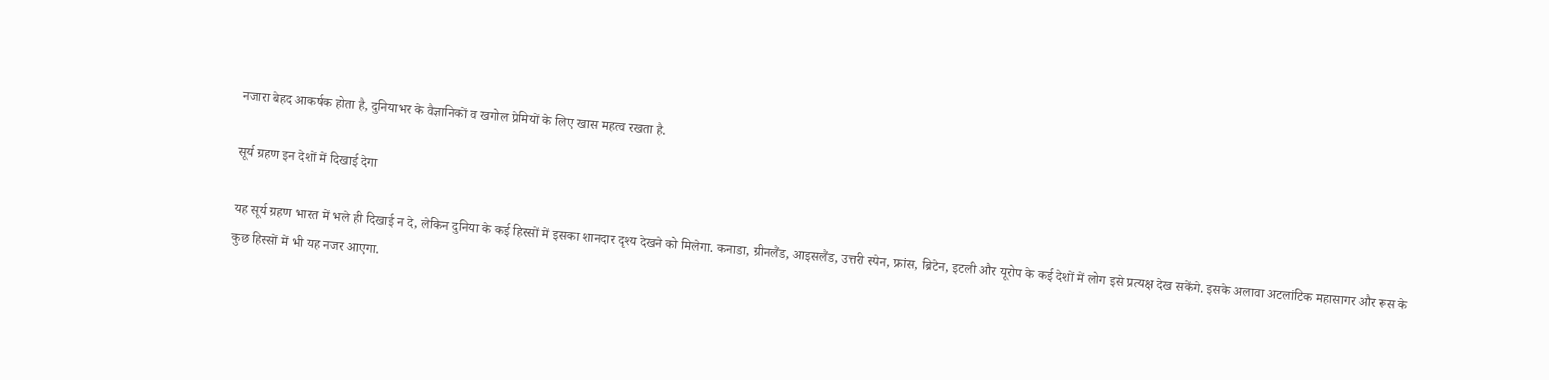नजारा बेहद आकर्षक होता है, दुनियाभर के वैज्ञानिकों व खगोल प्रेमियों के लिए खास महत्व रखता है.

सूर्य ग्रहण इन देशों में दिखाई देगा

यह सूर्य ग्रहण भारत में भले ही दिखाई न दे, लेकिन दुनिया के कई हिस्सों में इसका शानदार दृश्य देखने को मिलेगा. कनाडा, ग्रीनलैंड, आइसलैंड, उत्तरी स्पेन, फ्रांस, ब्रिटेन, इटली और यूरोप के कई देशों में लोग इसे प्रत्यक्ष देख सकेंगे. इसके अलावा अटलांटिक महासागर और रूस के कुछ हिस्सों में भी यह नजर आएगा.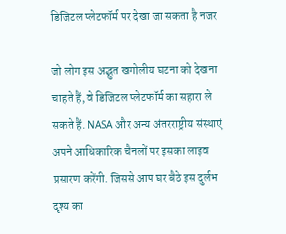डिजिटल प्लेटफॉर्म पर देखा जा सकता है नजर

जो लोग इस अद्भुत खगोलीय घटना को देखना चाहते हैं, वे डिजिटल प्लेटफॉर्म का सहारा ले सकते हैं. NASA और अन्य अंतरराष्ट्रीय संस्थाएं अपने आधिकारिक चैनलों पर इसका लाइव प्रसारण करेंगी. जिससे आप घर बैठे इस दुर्लभ दृश्य का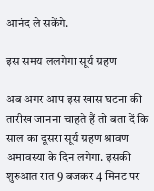आनंद ले सकेंगे.

इस समय ललगेगा सूर्य ग्रहण

अब अगर आप इस खास घटना की तारीख जानना चाहते हैं तो बता दें कि साल का दूसरा सूर्य ग्रहण श्रावण अमावस्या के दिन लगेगा. इसकी शुरुआत रात 9 बजकर 4 मिनट पर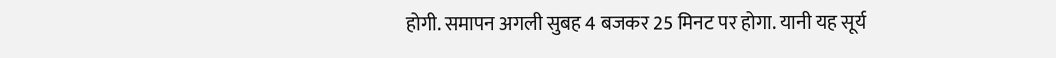होगी. समापन अगली सुबह 4 बजकर 25 मिनट पर होगा. यानी यह सूर्य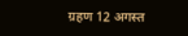ग्रहण 12 अगस्त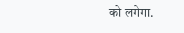को लगेगा.